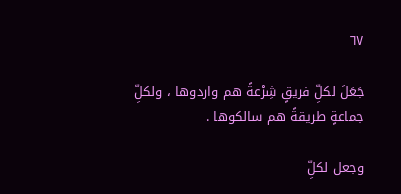٦٧

جَعَلَ لكلِّ فريقٍ شِرْعةً هم واردوها ، ولكلِّ جماعةٍ طريقةً هم سالكوها .

وجعل لكلِّ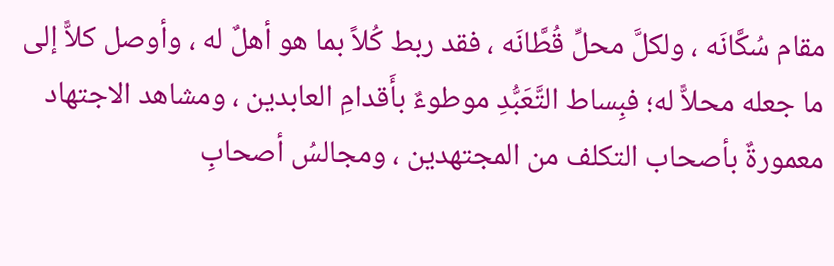مقام سُكَّانَه ، ولكلَّ محلِّ قُطَّانَه ، فقد ربط كُلاً بما هو أهلٌ له ، وأوصل كلاًّ إلى ما جعله محلاًّ له؛ فبِساط التَّعَبُّدِ موطوءٌ بأَقدامِ العابدين ، ومشاهد الاجتهاد معمورةٌ بأصحاب التكلف من المجتهدين ، ومجالسُ أصحابِ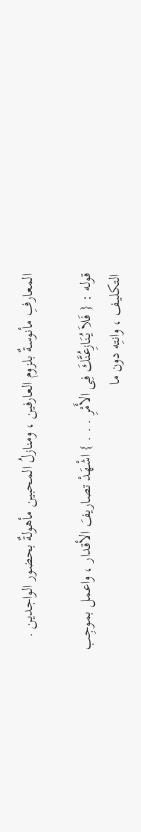المعارفِ مأنوسةٌ بلزوم العارفين ، ومنازلُ المحبين مأهولةٌ بحضور الواجدين .

قوله : { فَلاَ يُنَازِعُنَّكَ فِى الأَمْرِ . . . } اشْهَدْ تصاريفَ الأقدار ، واعمل بموجِب التكليف ، وانتِه دون ما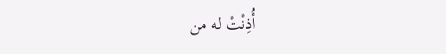أُذِنْتْ له من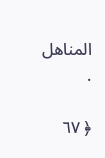المناهل .

﴿ ٦٧